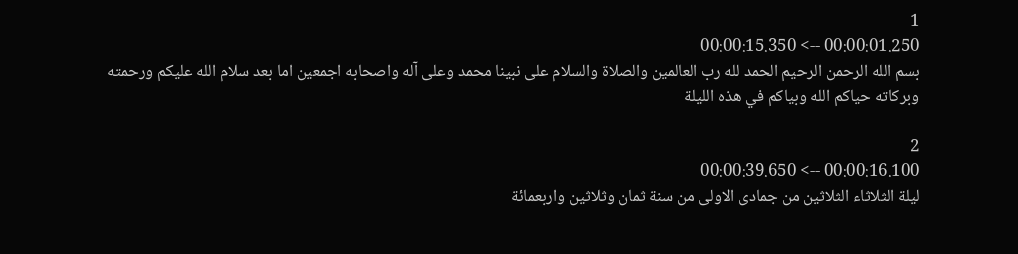1
00:00:01.250 --> 00:00:15.350
بسم الله الرحمن الرحيم الحمد لله رب العالمين والصلاة والسلام على نبينا محمد وعلى آله واصحابه اجمعين اما بعد سلام الله عليكم ورحمته وبركاته حياكم الله وبياكم في هذه الليلة

2
00:00:16.100 --> 00:00:39.650
ليلة الثلاثاء الثلاثين من جمادى الاولى من سنة ثمان وثلاثين واربعمائة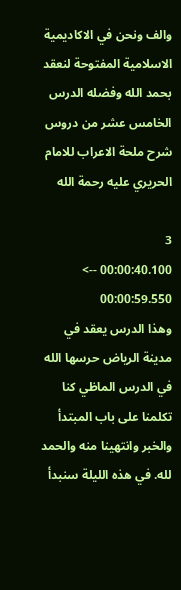والف ونحن في الاكاديمية الاسلامية المفتوحة لنعقد بحمد الله وفضله الدرس الخامس عشر من دروس شرح ملحة الاعراب للامام الحريري عليه رحمة الله

3
00:00:40.100 --> 00:00:59.550
وهذا الدرس يعقد في مدينة الرياض حرسها الله في الدرس الماظي كنا تكلمنا على باب المبتدأ والخبر وانتهينا منه والحمد لله. في هذه الليلة سنبدأ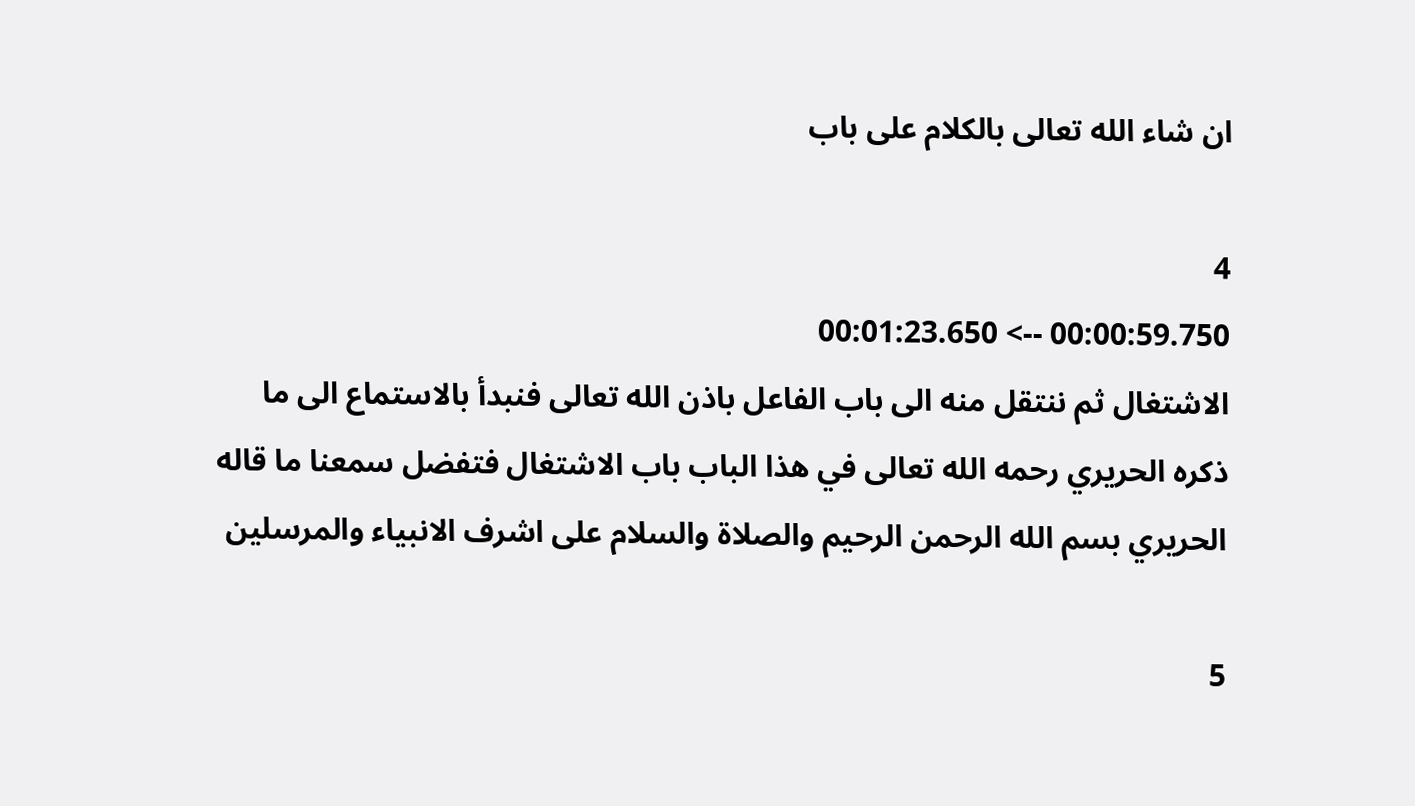ان شاء الله تعالى بالكلام على باب

4
00:00:59.750 --> 00:01:23.650
الاشتغال ثم ننتقل منه الى باب الفاعل باذن الله تعالى فنبدأ بالاستماع الى ما ذكره الحريري رحمه الله تعالى في هذا الباب باب الاشتغال فتفضل سمعنا ما قاله الحريري بسم الله الرحمن الرحيم والصلاة والسلام على اشرف الانبياء والمرسلين

5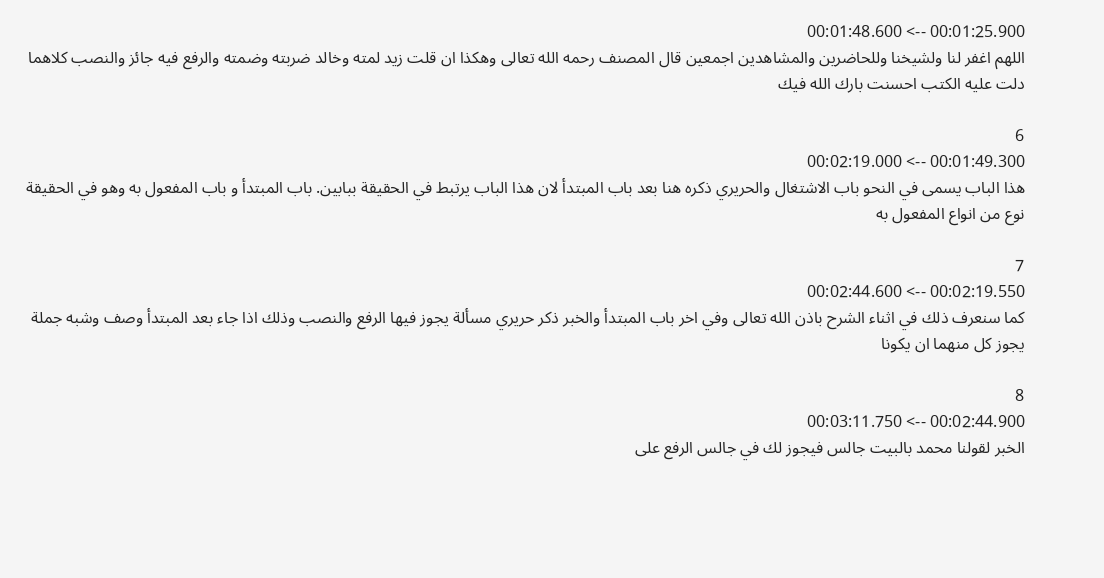00:01:25.900 --> 00:01:48.600
اللهم اغفر لنا ولشيخنا وللحاضرين والمشاهدين اجمعين قال المصنف رحمه الله تعالى وهكذا ان قلت زيد لمته وخالد ضربته وضمته والرفع فيه جائز والنصب كلاهما دلت عليه الكتب احسنت بارك الله فيك

6
00:01:49.300 --> 00:02:19.000
هذا الباب يسمى في النحو باب الاشتغال والحريري ذكره هنا بعد باب المبتدأ لان هذا الباب يرتبط في الحقيقة ببابين. باب المبتدأ و باب المفعول به وهو في الحقيقة نوع من انواع المفعول به

7
00:02:19.550 --> 00:02:44.600
كما سنعرف ذلك في اثناء الشرح باذن الله تعالى وفي اخر باب المبتدأ والخبر ذكر حريري مسألة يجوز فيها الرفع والنصب وذلك اذا جاء بعد المبتدأ وصف وشبه جملة يجوز كل منهما ان يكونا

8
00:02:44.900 --> 00:03:11.750
الخبر لقولنا محمد بالبيت جالس فيجوز لك في جالس الرفع على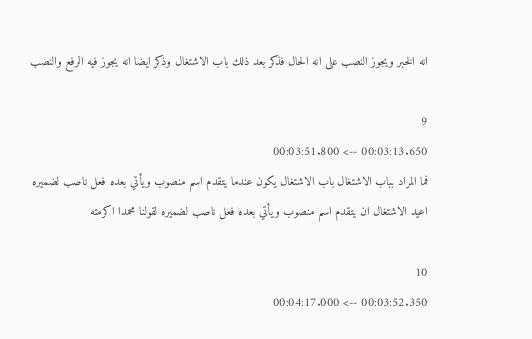انه الخبر ويجوز النصب على انه الحال فذكر بعد ذلك باب الاشتغال وذكر ايضا انه يجوز فيه الرفع والنصب

9
00:03:13.650 --> 00:03:51.800
فما المراد بباب الاشتغال باب الاشتغال يكون عندما يتقدم اسم منصوب ويأتي بعده فعل ناصب لضميره اعيد الاشتغال ان يتقدم اسم منصوب ويأتي بعده فعل ناصب لضميره لقولنا محمدا اكرمته

10
00:03:52.350 --> 00:04:17.000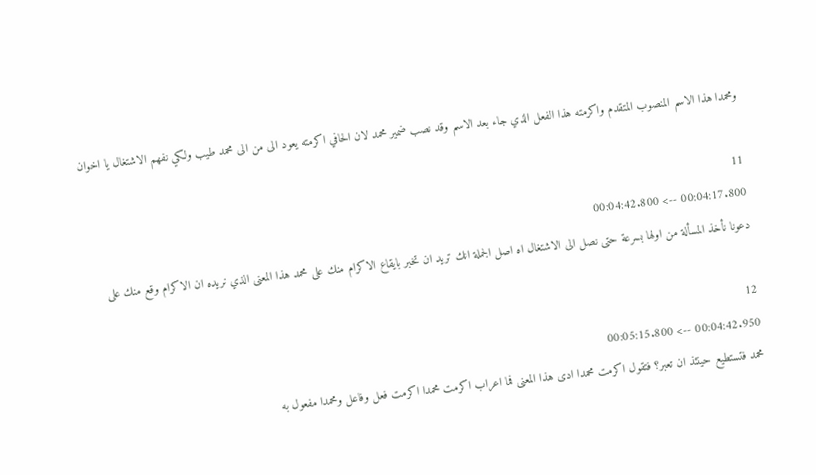ومحمدا هذا الاسم المنصوب المتقدم واكرمته هذا الفعل الذي جاء بعد الاسم وقد نصب ضمير محمد لان الحافي اكرمته يعود الى من الى محمد طيب ولكي نفهم الاشتغال يا اخوان

11
00:04:17.800 --> 00:04:42.800
دعونا نأخذ المسألة من اولها بسرعة حتى نصل الى الاشتغال اه اصل الجملة انك تريد ان تخبر بايقاع الاكرام منك على محمد هذا المعنى الذي نريده ان الاكرام وقع منك على

12
00:04:42.950 --> 00:05:15.800
محمد فتستطيع حينئذ ان تعبر؟ فتقول اكرمت محمدا ادى هذا المعنى فما اعراب اكرمت محمدا اكرمت فعل وفاعل ومحمدا مفعول به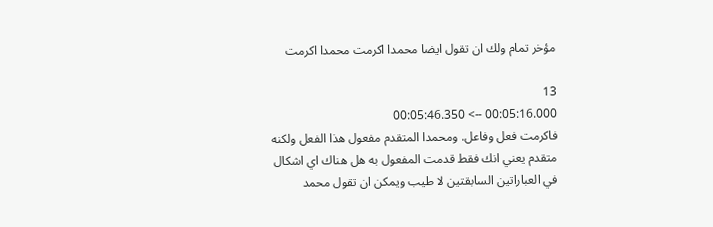مؤخر تمام ولك ان تقول ايضا محمدا اكرمت محمدا اكرمت

13
00:05:16.000 --> 00:05:46.350
فاكرمت فعل وفاعل. ومحمدا المتقدم مفعول هذا الفعل ولكنه متقدم يعني انك فقط قدمت المفعول به هل هناك اي اشكال في العباراتين السابقتين لا طيب ويمكن ان تقول محمد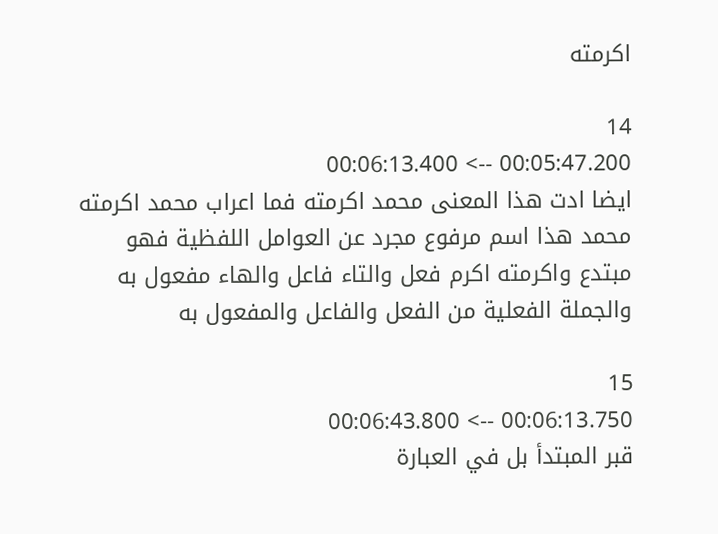اكرمته

14
00:05:47.200 --> 00:06:13.400
ايضا ادت هذا المعنى محمد اكرمته فما اعراب محمد اكرمته محمد هذا اسم مرفوع مجرد عن العوامل اللفظية فهو مبتدع واكرمته اكرم فعل والتاء فاعل والهاء مفعول به والجملة الفعلية من الفعل والفاعل والمفعول به

15
00:06:13.750 --> 00:06:43.800
قبر المبتدأ بل في العبارة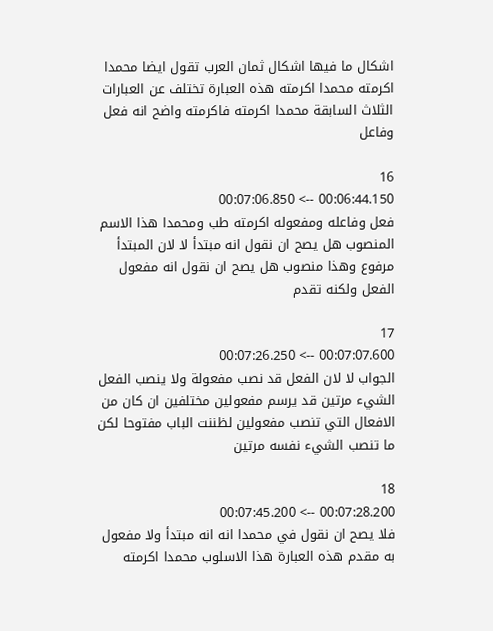اشكال ما فيها اشكال ثمان العرب تقول ايضا محمدا اكرمته محمدا اكرمته هذه العبارة تختلف عن العبارات الثلاث السابقة محمدا اكرمته فاكرمته واضح انه فعل وفاعل

16
00:06:44.150 --> 00:07:06.850
فعل وفاعله ومفعوله اكرمته طب ومحمدا هذا الاسم المنصوب هل يصح ان نقول انه مبتدأ لا لان المبتدأ مرفوع وهذا منصوب هل يصح ان نقول انه مفعول الفعل ولكنه تقدم

17
00:07:07.600 --> 00:07:26.250
الجواب لا لان الفعل قد نصب مفعولة ولا ينصب الفعل الشيء مرتين قد يرسم مفعولين مختلفين ان كان من الافعال التي تنصب مفعولين لظننت الباب مفتوحا لكن ما تنصب الشيء نفسه مرتين

18
00:07:28.200 --> 00:07:45.200
فلا يصح ان نقول في محمدا انه انه مبتدأ ولا مفعول به مقدم هذه العبارة هذا الاسلوب محمدا اكرمته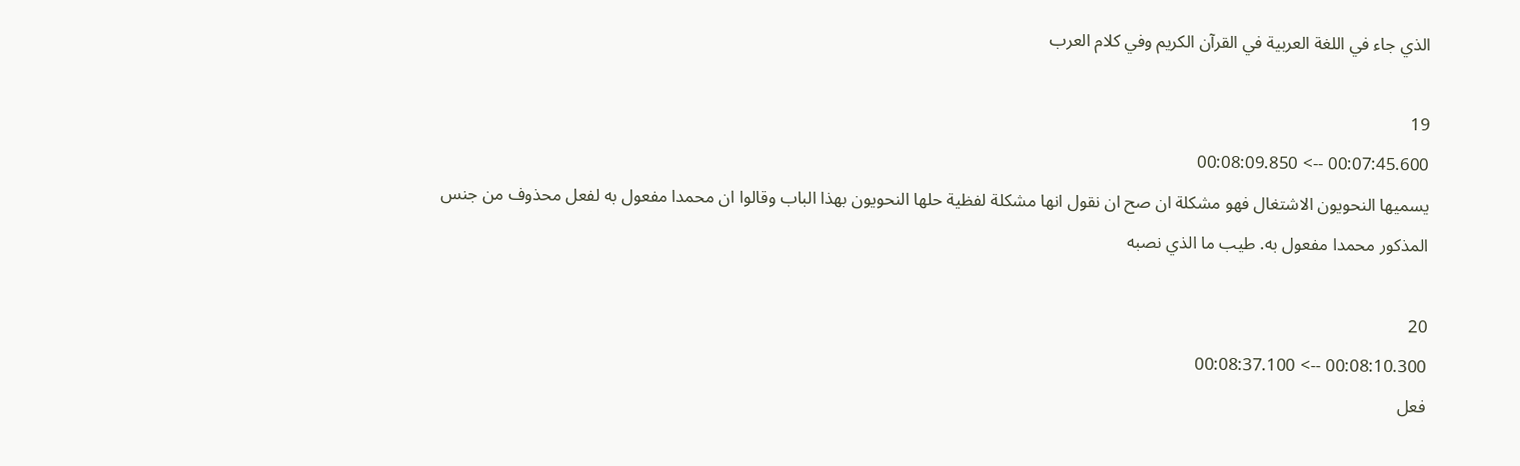الذي جاء في اللغة العربية في القرآن الكريم وفي كلام العرب

19
00:07:45.600 --> 00:08:09.850
يسميها النحويون الاشتغال فهو مشكلة ان صح ان نقول انها مشكلة لفظية حلها النحويون بهذا الباب وقالوا ان محمدا مفعول به لفعل محذوف من جنس المذكور محمدا مفعول به. طيب ما الذي نصبه

20
00:08:10.300 --> 00:08:37.100
فعل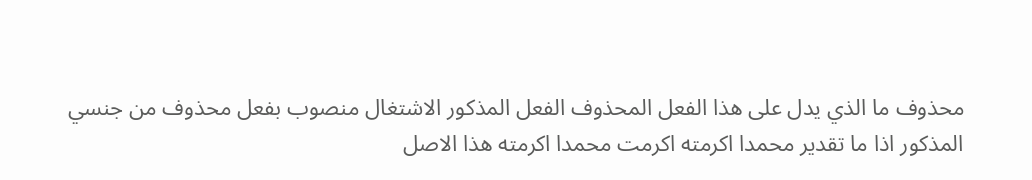محذوف ما الذي يدل على هذا الفعل المحذوف الفعل المذكور الاشتغال منصوب بفعل محذوف من جنسي المذكور اذا ما تقدير محمدا اكرمته اكرمت محمدا اكرمته هذا الاصل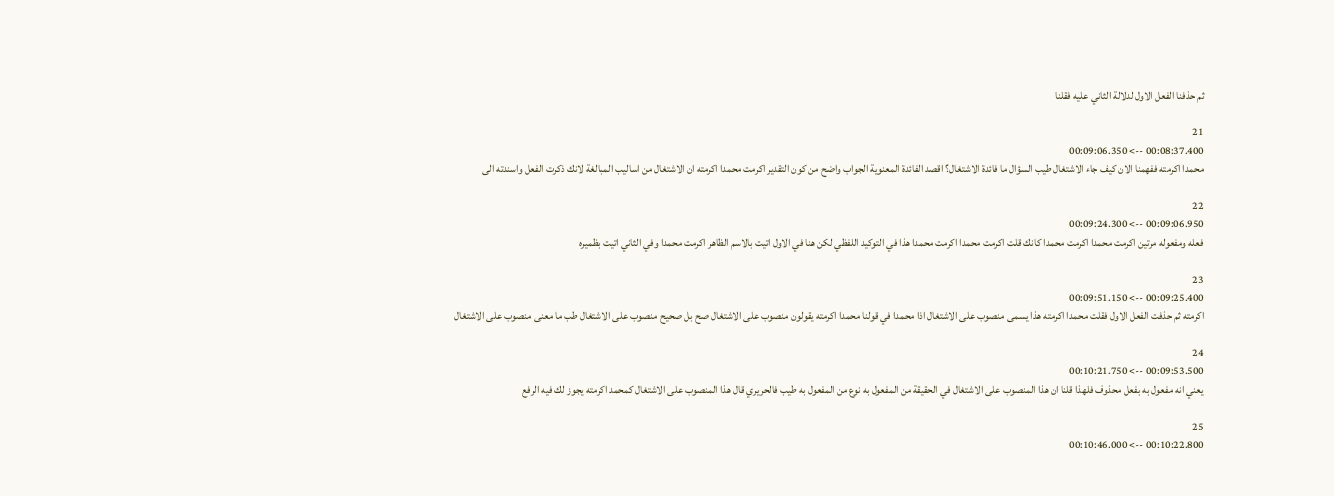ثم حذفنا الفعل الاول لدلالة الثاني عليه فقلنا

21
00:08:37.400 --> 00:09:06.350
محمدا اكرمته ففهمنا الان كيف جاء الاشتغال طيب السؤال ما فائدة الاشتغال؟ اقصد الفائدة المعنوية الجواب واضح من كون التقدير اكرمت محمدا اكرمته ان الاشتغال من اساليب المبالغة لانك ذكرت الفعل واسندته الى

22
00:09:06.950 --> 00:09:24.300
فعله ومفعوله مرتين اكرمت محمدا اكرمت محمدا كانك قلت اكرمت محمدا اكرمت محمدا هذا في التوكيد اللفظي لكن هنا في الاول اتيت بالاسم الظاهر اكرمت محمدا وفي الثاني اتيت بظميره

23
00:09:25.400 --> 00:09:51.150
اكرمته ثم حذفت الفعل الاول فقلت محمدا اكرمته هذا يسمى منصوب على الاشتغال اذا محمدا في قولنا محمدا اكرمته يقولون منصوب على الاشتغال صح بل صحيح منصوب على الاشتغال طب ما معنى منصوب على الاشتغال

24
00:09:53.500 --> 00:10:21.750
يعني انه مفعول به بفعل محذوف فلهذا قلنا ان هذا المنصوب على الاشتغال في الحقيقة من المفعول به نوع من المفعول به طيب فالحريري قال هذا المنصوب على الاشتغال كمحمد اكرمته يجوز لك فيه الرفع

25
00:10:22.800 --> 00:10:46.000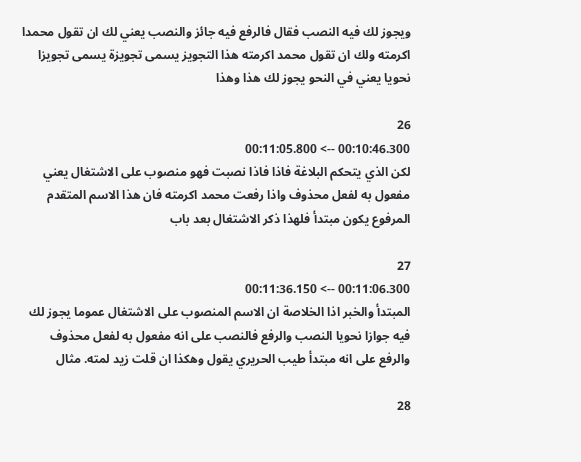ويجوز لك فيه النصب فقال فالرفع فيه جائز والنصب يعني لك ان تقول محمدا اكرمته ولك ان تقول محمد اكرمته هذا التجويز يسمى تجويزة يسمى تجويزا نحويا يعني في النحو يجوز لك هذا وهذا

26
00:10:46.300 --> 00:11:05.800
لكن الذي يتحكم البلاغة فاذا فاذا نصبت فهو منصوب على الاشتغال يعني مفعول به لفعل محذوف واذا رفعت محمد اكرمته فان هذا الاسم المتقدم المرفوع يكون مبتدأ فلهذا ذكر الاشتغال بعد باب

27
00:11:06.300 --> 00:11:36.150
المبتدأ والخبر اذا الخلاصة ان الاسم المنصوب على الاشتغال عموما يجوز لك فيه جوازا نحويا النصب والرفع فالنصب على انه مفعول به لفعل محذوف والرفع على انه مبتدأ طيب الحريري يقول وهكذا ان قلت زيد لمته. مثال

28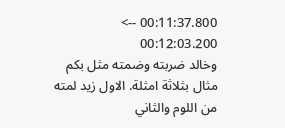00:11:37.800 --> 00:12:03.200
وخالد ضربته وضمته مثل بكم مثال بثلاثة امثلة. الاول زيد لمته من اللوم والثاني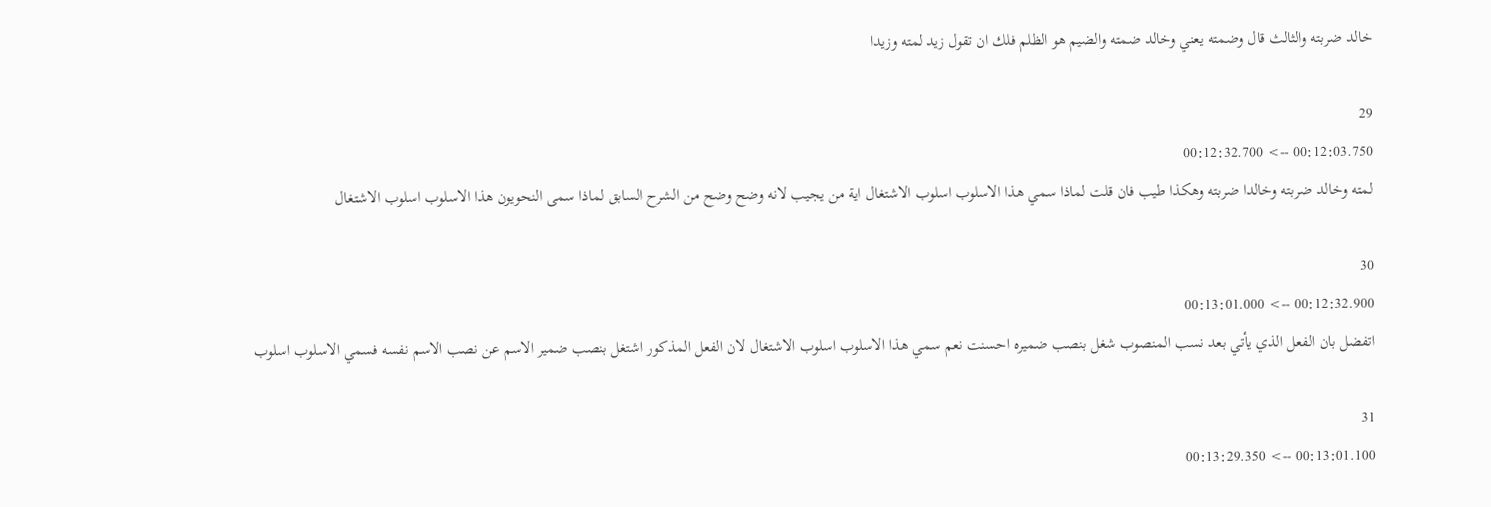خالد ضربته والثالث قال وضمته يعني وخالد ضمته والضيم هو الظلم فلك ان تقول زيد لمته وزيدا

29
00:12:03.750 --> 00:12:32.700
لمته وخالد ضربته وخالدا ضربته وهكذا طيب فان قلت لماذا سمي هذا الاسلوب اسلوب الاشتغال اية من يجيب لانه وضح وضح من الشرح السابق لماذا سمى النحويون هذا الاسلوب اسلوب الاشتغال

30
00:12:32.900 --> 00:13:01.000
اتفضل بان الفعل الذي يأتي بعد نسب المنصوب شغل بنصب ضميره احسنت نعم سمي هذا الاسلوب اسلوب الاشتغال لان الفعل المذكور اشتغل بنصب ضمير الاسم عن نصب الاسم نفسه فسمي الاسلوب اسلوب

31
00:13:01.100 --> 00:13:29.350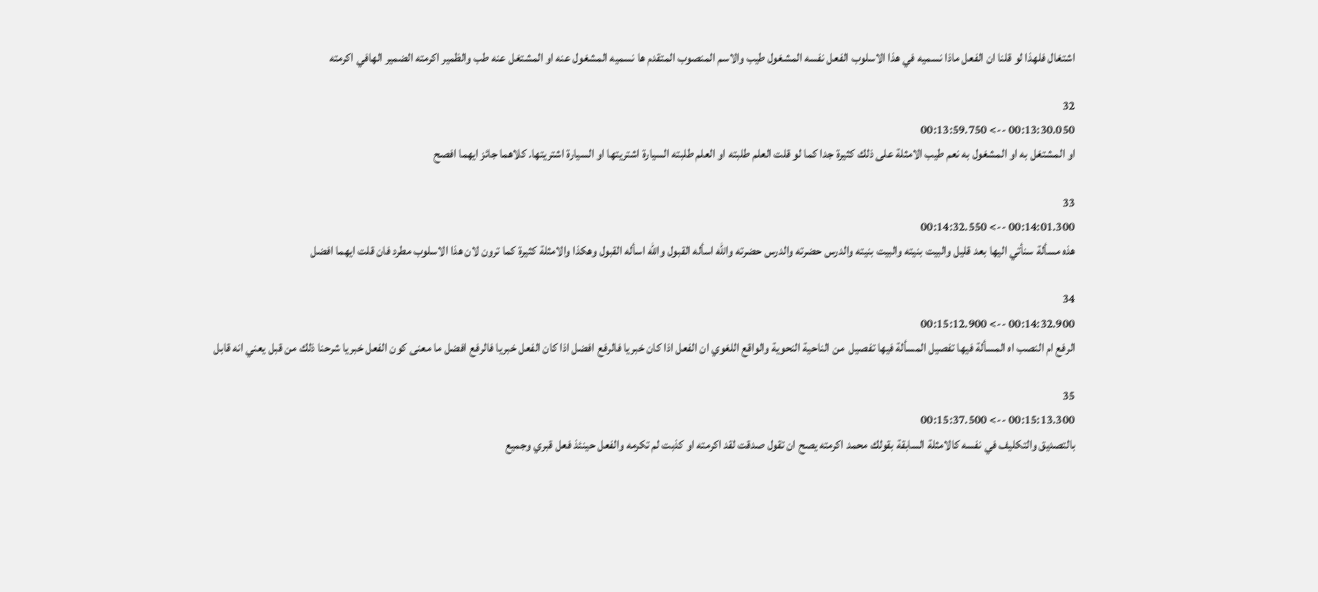اشتغال فلهذا لو قلنا ان الفعل ماذا نسميه في هذا الاسلوب الفعل نفسه المشغول طيب والاسم المنصوب المتقدم ها نسميه المشغول عنه او المشتغل عنه طب والظمير اكرمته الضمير الهافي اكرمته

32
00:13:30.050 --> 00:13:59.750
او المشتغل به او المشغول به نعم طيب الامثلة على ذلك كثيرة جدا كما لو قلت العلم طلبته او العلم طلبته السيارة اشتريتها او السيارة اشتريتها. كلاهما جائز ايهما افصح

33
00:14:01.300 --> 00:14:32.550
هذه مسألة سنأتي اليها بعد قليل والبيت بنيته والبيت بنيته والدرس حضرته والدرس حضرته والله اسأله القبول والله اسأله القبول وهكذا والامثلة كثيرة كما ترون لان هذا الاسلوب مطرد فان قلت ايهما افضل

34
00:14:32.900 --> 00:15:12.900
الرفع ام النصب اه المسألة فيها تفصيل المسألة فيها تفصيل  من الناحية النحوية والواقع اللغوي ان الفعل اذا كان خبريا فالرفع افضل اذا كان الفعل خبريا فالرفع افضل ما معنى كون الفعل خبريا شرحنا ذلك من قبل يعني انه قابل

35
00:15:13.300 --> 00:15:37.500
بالتصديق والتكليف في نفسه كالامثلة السابقة بقولك محمد اكرمته يصح ان تقول صدقت لقد اكرمته او كذبت لم تكرمه والفعل حينئذ فعل قبري وجميع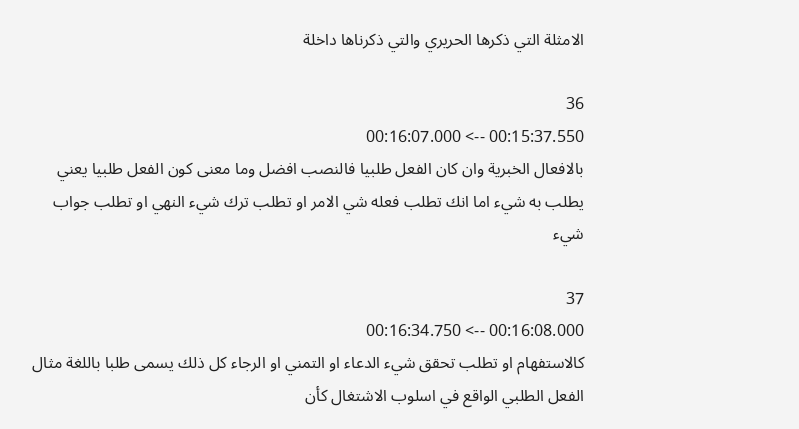الامثلة التي ذكرها الحريري والتي ذكرناها داخلة

36
00:15:37.550 --> 00:16:07.000
بالافعال الخبرية وان كان الفعل طلبيا فالنصب افضل وما معنى كون الفعل طلبيا يعني يطلب به شيء اما انك تطلب فعله شي الامر او تطلب ترك شيء النهي او تطلب جواب شيء

37
00:16:08.000 --> 00:16:34.750
كالاستفهام او تطلب تحقق شيء الدعاء او التمني او الرجاء كل ذلك يسمى طلبا باللغة مثال الفعل الطلبي الواقع في اسلوب الاشتغال كأن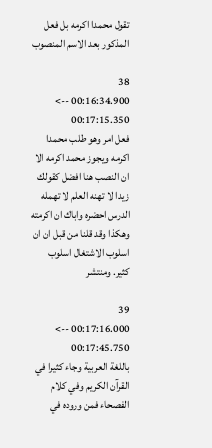تقول محمدا اكرمه بل فعل المذكور بعد الاسم المنصوب

38
00:16:34.900 --> 00:17:15.350
فعل امر وهو طلب محمدا اكرمه ويجوز محمد اكرمه الا ان النصب هنا افضل كقولك زيدا لا تهنه العلم لا تهمله الدرس احضره واباك ان اكرمته وهكذا وقد قلنا من قبل ان ان اسلوب الاشتغال اسلوب كثير. ومنتشر

39
00:17:16.000 --> 00:17:45.750
باللغة العربية وجاء كثيرا في القرآن الكريم وفي كلام الفصحاء فمن وروده في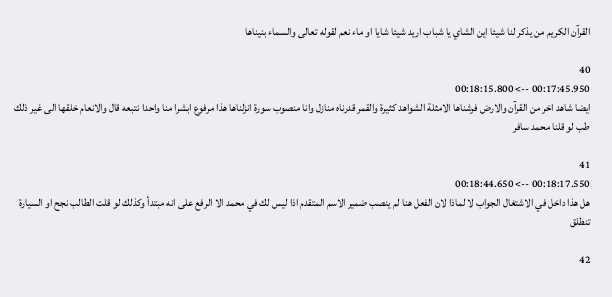القرآن الكريم من يذكر لنا شيئا اين الشاي يا شباب اريد شيئا شايا او ماء نعم لقوله تعالى والسماء بنيناها

40
00:17:45.950 --> 00:18:15.800
ايضا شاهد اخر من القرآن والارض فرشناها الامثلة الشواهد كثيرة والقمر قدرناه منازل وانا منصوب سورة انزلناها هذا مرفوع ابشرا منا واحدا نتبعه قال والانعام خلقها الى غير ذلك طب لو قلنا محمد سافر

41
00:18:17.550 --> 00:18:44.650
هل هذا داخل في الاشتغال الجواب لا لماذا لان الفعل هنا لم ينصب ضمير الاسم المتقدم اذا ليس لك في محمد الا الرفع على انه مبتدأ وكذلك لو قلت الطالب نجح او السيارة تنطلق

42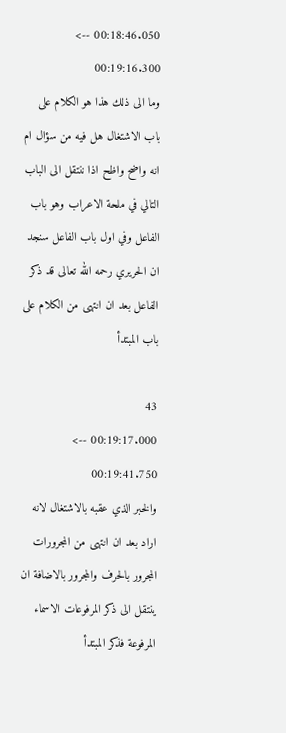00:18:46.050 --> 00:19:16.300
وما الى ذلك هذا هو الكلام على باب الاشتغال هل فيه من سؤال ام انه واضح واظح اذا ننتقل الى الباب التالي في ملحة الاعراب وهو باب الفاعل وفي اول باب الفاعل سنجد ان الحريري رحمه الله تعالى قد ذكر الفاعل بعد ان انتهى من الكلام على باب المبتدأ

43
00:19:17.000 --> 00:19:41.750
والخبر الذي عقبه بالاشتغال لانه اراد بعد ان انتهى من المجرورات المجرور بالحرف والمجرور بالاضافة ان ينتقل الى ذكر المرفوعات الاسماء المرفوعة فذكر المبتدأ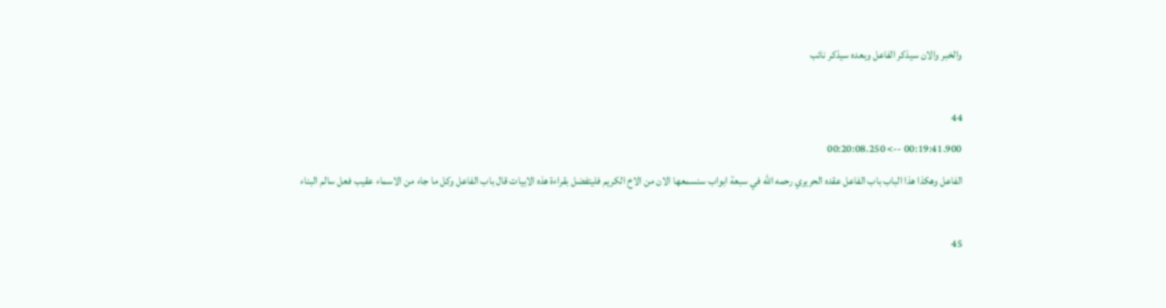والخبر والان سيذكر الفاعل وبعده سيذكر نائب

44
00:19:41.900 --> 00:20:08.250
الفاعل وهكذا هذا الباب باب الفاعل عقده الحريري رحمه الله في سبعة ابواب سنسمعها الان من الاخ الكريم فليتفضل بقراءة هذه الابيات قال باب الفاعل وكل ما جاء من الاسماء عقيب فعل سالم البناء

45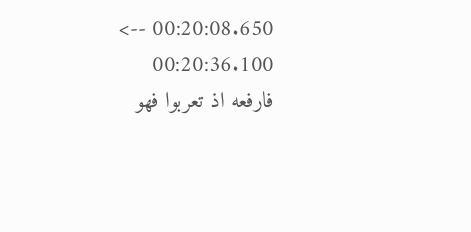00:20:08.650 --> 00:20:36.100
فارفعه اذ تعربوا فهو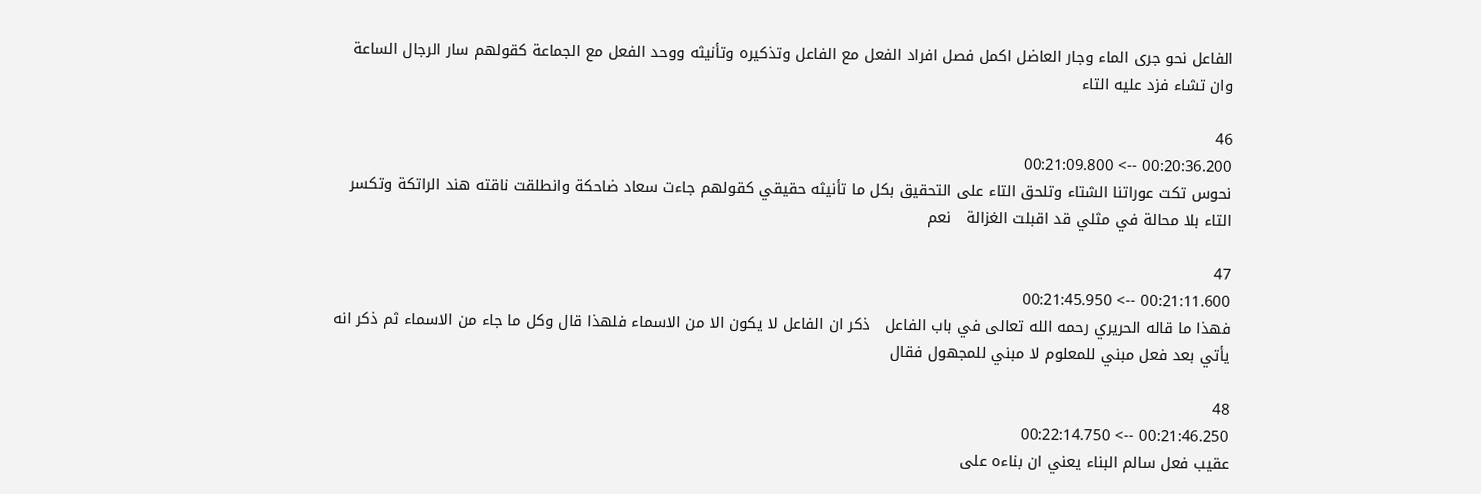الفاعل نحو جرى الماء وجار العاضل اكمل فصل افراد الفعل مع الفاعل وتذكيره وتأنيثه ووحد الفعل مع الجماعة كقولهم سار الرجال الساعة وان تشاء فزد عليه التاء

46
00:20:36.200 --> 00:21:09.800
نحوس تكت عوراتنا الشتاء وتلحق التاء على التحقيق بكل ما تأنيثه حقيقي كقولهم جاءت سعاد ضاحكة وانطلقت ناقته هند الراتكة وتكسر التاء بلا محالة في مثلي قد اقبلت الغزالة   نعم

47
00:21:11.600 --> 00:21:45.950
فهذا ما قاله الحريري رحمه الله تعالى في باب الفاعل   ذكر ان الفاعل لا يكون الا من الاسماء فلهذا قال وكل ما جاء من الاسماء ثم ذكر انه يأتي بعد فعل مبني للمعلوم لا مبني للمجهول فقال

48
00:21:46.250 --> 00:22:14.750
عقيب فعل سالم البناء يعني ان بناءه على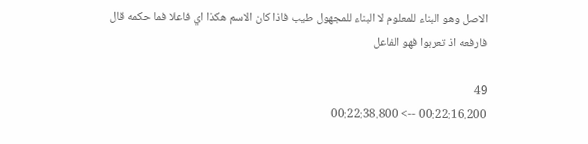الاصل وهو البناء للمعلوم لا البناء للمجهول طيب فاذا كان الاسم هكذا اي فاعلا فما حكمه قال فارفعه اذ تعربوا فهو الفاعل

49
00:22:16.200 --> 00:22:38.800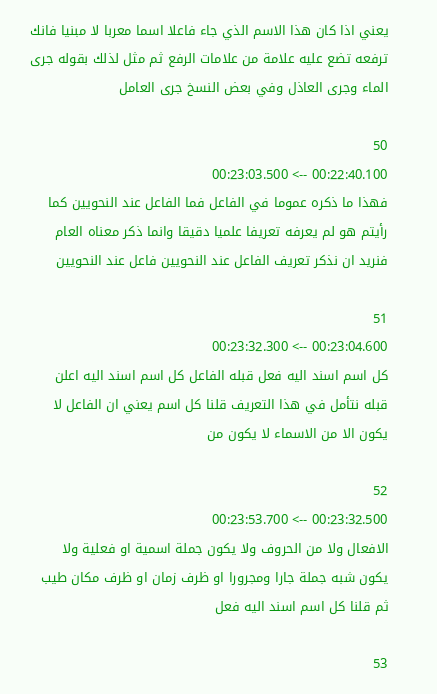يعني اذا كان هذا الاسم الذي جاء فاعلا اسما معربا لا مبنيا فانك ترفعه تضع عليه علامة من علامات الرفع ثم مثل لذلك بقوله جرى الماء وجرى العاذل وفي بعض النسخ جرى العامل

50
00:22:40.100 --> 00:23:03.500
فهذا ما ذكره عموما في الفاعل فما الفاعل عند النحويين كما رأيتم هو لم يعرفه تعريفا علميا دقيقا وانما ذكر معناه العام فنريد ان نذكر تعريف الفاعل عند النحويين فاعل عند النحويين

51
00:23:04.600 --> 00:23:32.300
كل اسم اسند اليه فعل قبله الفاعل كل اسم اسند اليه اعلن قبله نتأمل في هذا التعريف قلنا كل اسم يعني ان الفاعل لا يكون الا من الاسماء لا يكون من

52
00:23:32.500 --> 00:23:53.700
الافعال ولا من الحروف ولا يكون جملة اسمية او فعلية ولا يكون شبه جملة جارا ومجرورا او ظرف زمان او ظرف مكان طيب ثم قلنا كل اسم اسند اليه فعل

53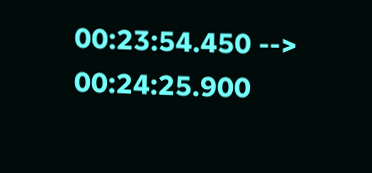00:23:54.450 --> 00:24:25.900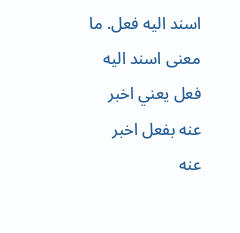اسند اليه فعل. ما معنى اسند اليه فعل يعني اخبر عنه بفعل اخبر عنه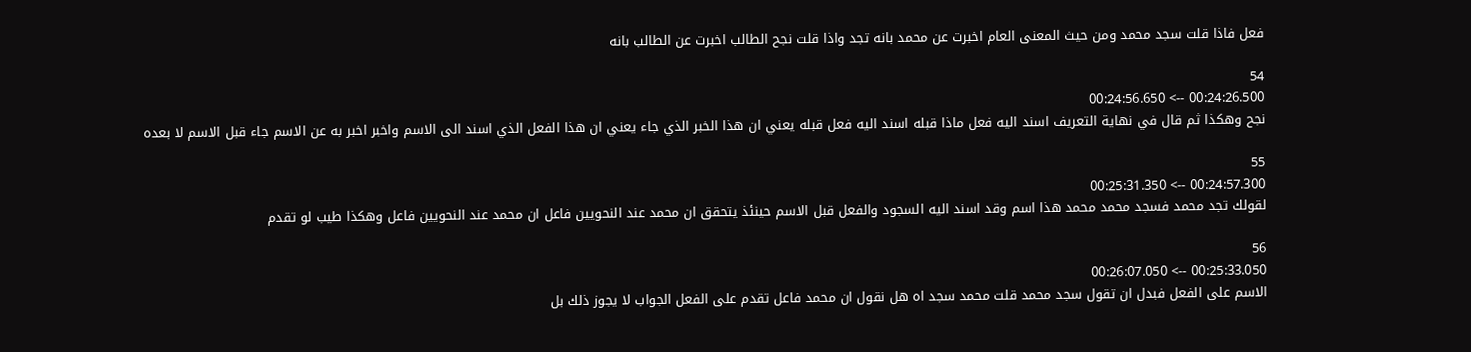فعل فاذا قلت سجد محمد ومن حيث المعنى العام اخبرت عن محمد بانه تجد واذا قلت نجح الطالب اخبرت عن الطالب بانه

54
00:24:26.500 --> 00:24:56.650
نجح وهكذا ثم قال في نهاية التعريف اسند اليه فعل ماذا قبله اسند اليه فعل قبله يعني ان هذا الخبر الذي جاء يعني ان هذا الفعل الذي اسند الى الاسم واخبر اخبر به عن الاسم جاء قبل الاسم لا بعده

55
00:24:57.300 --> 00:25:31.350
لقولك تجد محمد فسجد محمد محمد هذا اسم وقد اسند اليه السجود والفعل قبل الاسم حينئذ يتحقق ان محمد عند النحويين فاعل ان محمد عند النحويين فاعل وهكذا طيب لو تقدم

56
00:25:33.050 --> 00:26:07.050
الاسم على الفعل فبدل ان تقول سجد محمد قلت محمد سجد اه هل نقول ان محمد فاعل تقدم على الفعل الجواب لا يجوز ذلك بل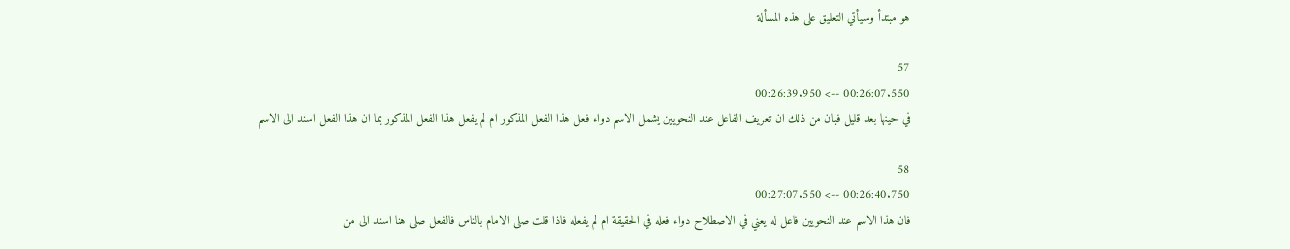هو مبتدأ وسيأتي التعليق على هذه المسألة

57
00:26:07.550 --> 00:26:39.950
في حينها بعد قليل فبان من ذلك ان تعريف الفاعل عند النحويين يشمل الاسم دواء فعل هذا الفعل المذكور ام لم يفعل هذا الفعل المذكور بما ان هذا الفعل اسند الى الاسم

58
00:26:40.750 --> 00:27:07.550
فان هذا الاسم عند النحويين فاعل له يعني في الاصطلاح دواء فعله في الحقيقة ام لم يفعله فاذا قلت صلى الامام بالناس فالفعل صلى هنا اسند الى من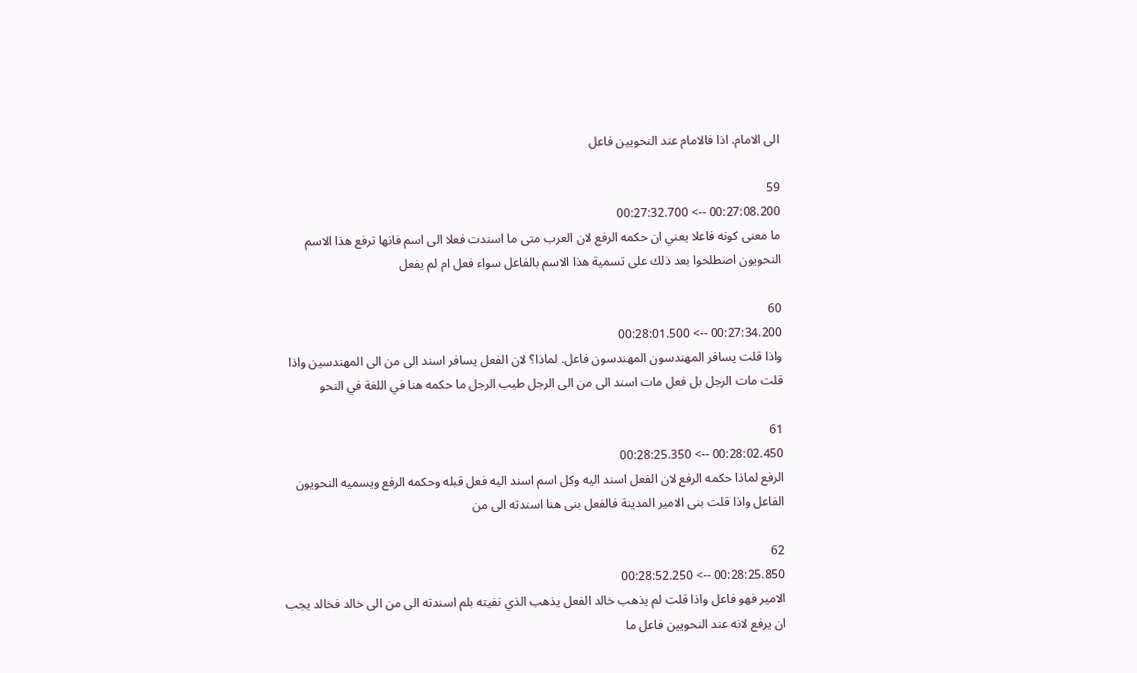الى الامام. اذا فالامام عند النحويين فاعل

59
00:27:08.200 --> 00:27:32.700
ما معنى كونه فاعلا يعني ان حكمه الرفع لان العرب متى ما اسندت فعلا الى اسم فانها ترفع هذا الاسم النحويون اصطلحوا بعد ذلك على تسمية هذا الاسم بالفاعل سواء فعل ام لم يفعل

60
00:27:34.200 --> 00:28:01.500
واذا قلت يسافر المهندسون المهندسون فاعل. لماذا؟ لان الفعل يسافر اسند الى من الى المهندسين واذا قلت مات الرجل بل فعل مات اسند الى من الى الرجل طيب الرجل ما حكمه هنا في اللغة في النحو

61
00:28:02.450 --> 00:28:25.350
الرفع لماذا حكمه الرفع لان الفعل اسند اليه وكل اسم اسند اليه فعل قبله وحكمه الرفع ويسميه النحويون الفاعل واذا قلت بنى الامير المدينة فالفعل بنى هنا اسندته الى من

62
00:28:25.850 --> 00:28:52.250
الامير فهو فاعل واذا قلت لم يذهب خالد الفعل يذهب الذي نفيته بلم اسندته الى من الى خالد فخالد يجب ان يرفع لانه عند النحويين فاعل ما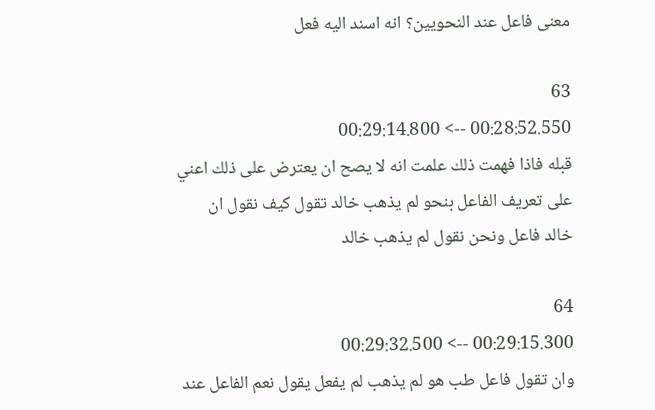معنى فاعل عند النحويين؟ انه اسند اليه فعل

63
00:28:52.550 --> 00:29:14.800
قبله فاذا فهمت ذلك علمت انه لا يصح ان يعترض على ذلك اعني على تعريف الفاعل بنحو لم يذهب خالد تقول كيف نقول ان خالد فاعل ونحن نقول لم يذهب خالد

64
00:29:15.300 --> 00:29:32.500
وان تقول فاعل طب هو لم يذهب لم يفعل يقول نعم الفاعل عند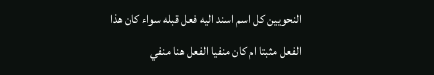النحويين كل اسم اسند اليه فعل قبله سواء كان هذا الفعل مثبتا ام كان منفيا الفعل هنا منفي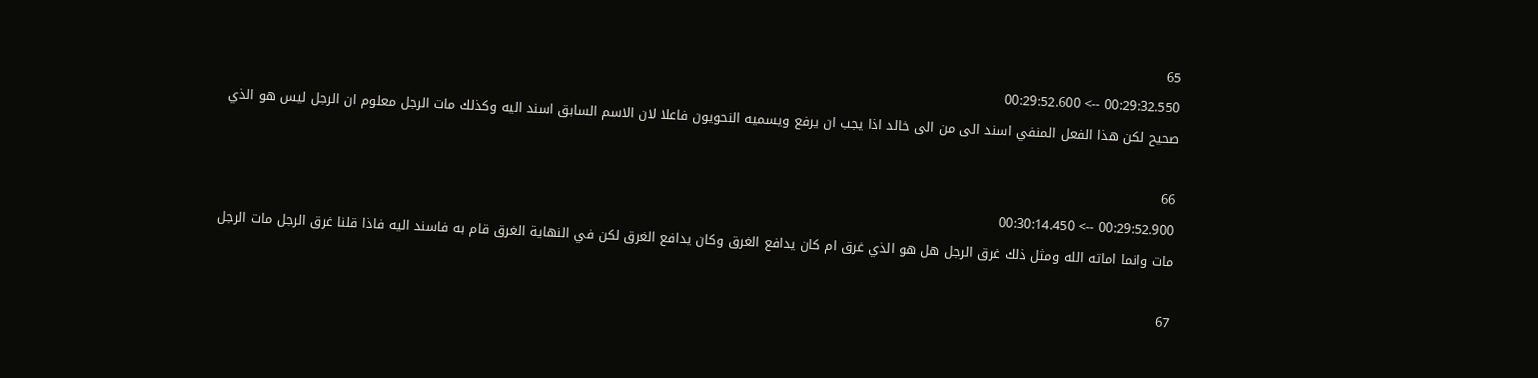65
00:29:32.550 --> 00:29:52.600
صحيح لكن هذا الفعل المنفي اسند الى من الى خالد اذا يجب ان يرفع ويسميه النحويون فاعلا لان الاسم السابق اسند اليه وكذلك مات الرجل معلوم ان الرجل ليس هو الذي

66
00:29:52.900 --> 00:30:14.450
مات وانما اماته الله ومثل ذلك غرق الرجل هل هو الذي غرق ام كان يدافع الغرق وكان يدافع الغرق لكن في النهاية الغرق قام به فاسند اليه فاذا قلنا غرق الرجل مات الرجل

67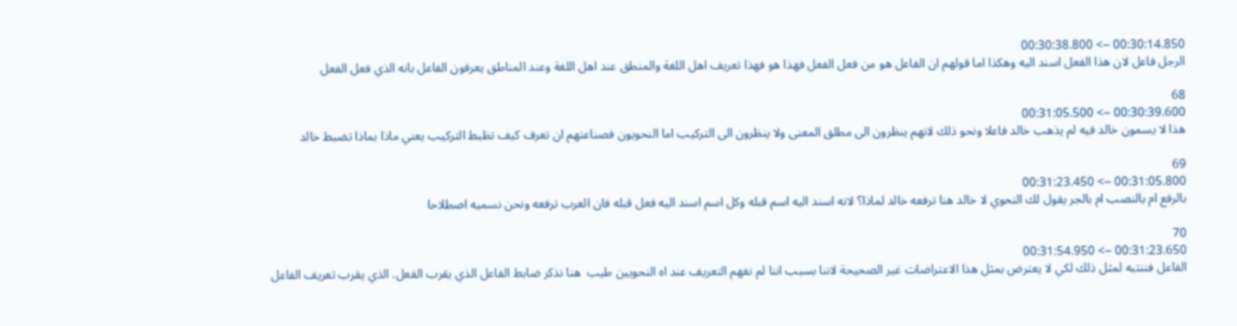00:30:14.850 --> 00:30:38.800
الرجل فاعل لان هذا الفعل اسند اليه وهكذا اما قولهم ان الفاعل هو من فعل الفعل فهذا هو فهذا تعريف اهل اللغة والمنطق عند اهل اللغة وعند المناطق يعرفون الفاعل بانه الذي فعل الفعل

68
00:30:39.600 --> 00:31:05.500
هذا لا يسمون خالد فيه لم يذهب خالد فاعلا ونحو ذلك لانهم ينظرون الى مطلق المعنى ولا ينظرون الى التركيب اما النحويون فصناعتهم ان تعرف كيف تظبط التركيب يعني ماذا بماذا تضبط خالد

69
00:31:05.800 --> 00:31:23.450
بالرفع ام بالنصب ام بالجر يقول لك النحوي لا خالد هنا ترفعه خالد لماذا؟ لانه اسند اليه اسم قبله وكل اسم اسند اليه فعل قبله فان العرب ترفعه ونحن نسميه اصطلاحا

70
00:31:23.650 --> 00:31:54.950
الفاعل فننتبه لمثل ذلك لكي لا يعترض بمثل هذا الاعتراضات غير الصحيحة لاننا بسبب اننا لم نفهم التعريف عند اه النحويين طيب  هنا نذكر ضابط الفاعل الذي يقرب الفعل. الذي يقرب تعريف الفاعل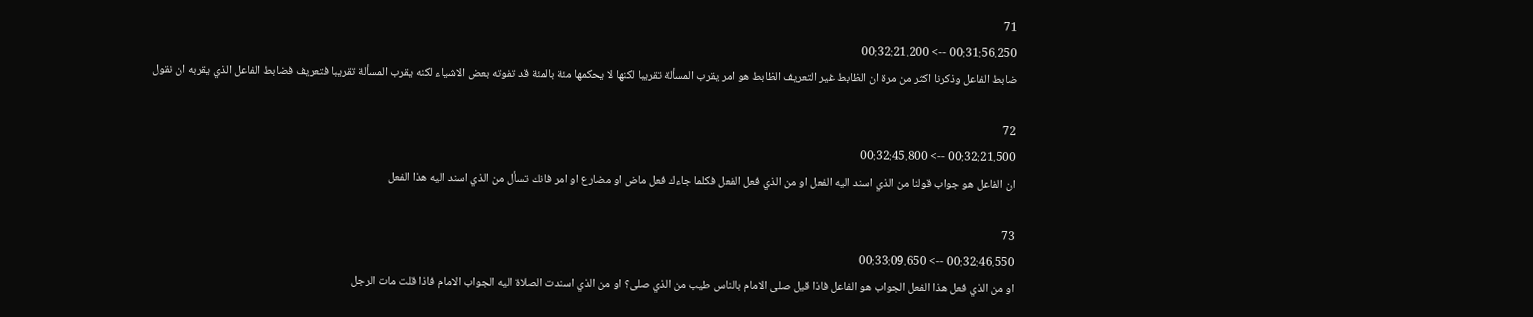71
00:31:56.250 --> 00:32:21.200
ضابط الفاعل وذكرنا اكثر من مرة ان الظابط غير التعريف الظابط هو امر يقرب المسألة تقريبا لكنها لا يحكمها مئة بالمئة قد تفوته بعض الاشياء لكنه يقرب المسألة تقريبا فتعريف فضابط الفاعل الذي يقربه ان نقول

72
00:32:21.500 --> 00:32:45.800
ان الفاعل هو جواب قولنا من الذي اسند اليه الفعل او من الذي فعل الفعل فكلما جاءك فعل ماض او مضارع او امر فانك تسأل من الذي اسند اليه هذا الفعل

73
00:32:46.550 --> 00:33:09.650
او من الذي فعل هذا الفعل الجواب هو الفاعل فاذا قيل صلى الامام بالناس طيب من الذي صلى؟ او من الذي اسندت الصلاة اليه الجواب الامام فاذا قلت مات الرجل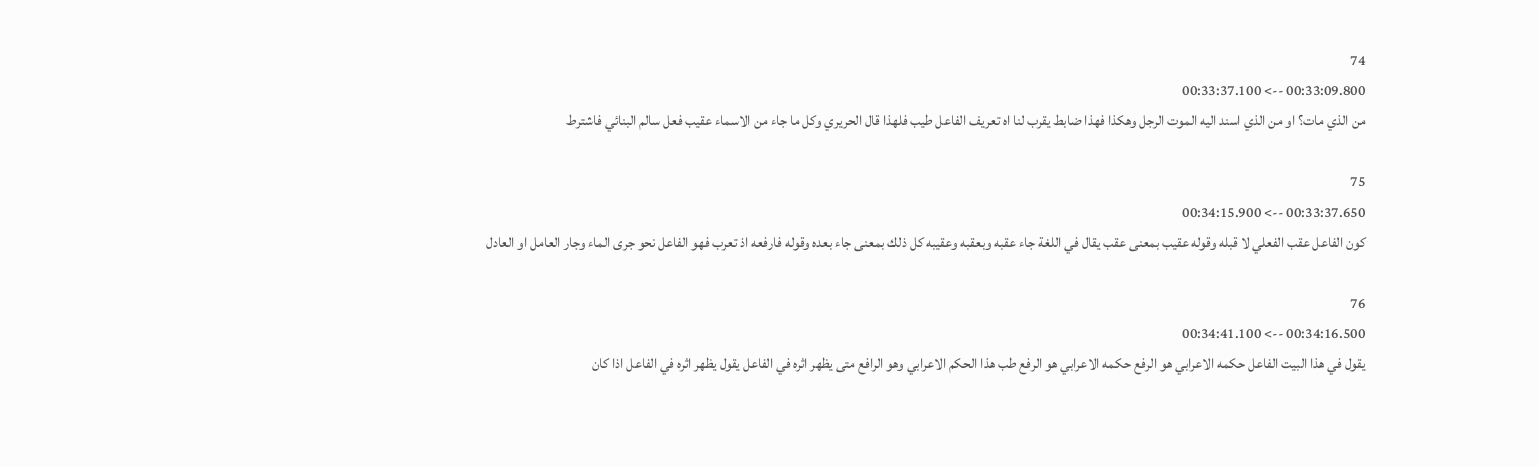74
00:33:09.800 --> 00:33:37.100
من الذي مات؟ او من الذي اسند اليه الموت الرجل وهكذا فهذا ضابط يقرب لنا اه تعريف الفاعل طيب فلهذا قال الحريري وكل ما جاء من الاسماء عقيب فعل سالم البنائي فاشترط

75
00:33:37.650 --> 00:34:15.900
كون الفاعل عقب الفعلي لا قبله وقوله عقيب بمعنى عقب يقال في اللغة جاء عقبه وبعقبه وعقيبه كل ذلك بمعنى جاء بعده وقوله فارفعه اذ تعرب فهو الفاعل نحو جرى الماء وجار العامل او العادل

76
00:34:16.500 --> 00:34:41.100
يقول في هذا البيت الفاعل حكمه الاعرابي هو الرفع حكمه الاعرابي هو الرفع طب هذا الحكم الاعرابي وهو الرافع متى يظهر اثره في الفاعل يقول يظهر اثره في الفاعل اذا كان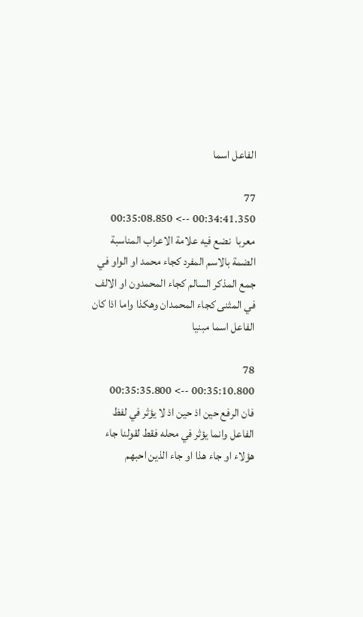الفاعل اسما

77
00:34:41.350 --> 00:35:08.850
معربا  نضع فيه علامة الاعراب المناسبة الضمة بالاسم المفرد كجاء محمد او الواو في جمع المذكر السالم كجاء المحمدون او الالف في المثنى كجاء المحمدان وهكذا واما اذا كان الفاعل اسما مبنيا

78
00:35:10.800 --> 00:35:35.800
فان الرفع حين اذ حين اذ لا يؤثر في لفظ الفاعل وانما يؤثر في محله فقط لقولنا جاء هؤلاء او جاء هذا او جاء الذين احبهم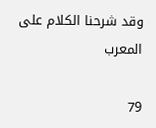وقد شرحنا الكلام على المعرب

79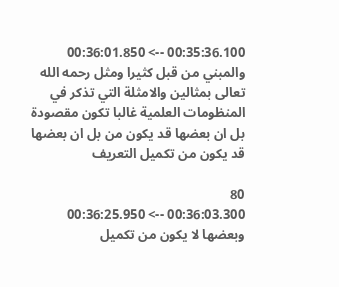00:35:36.100 --> 00:36:01.850
والمبني من قبل كثيرا ومثل رحمه الله تعالى بمثالين والامثلة التي تذكر في المنظومات العلمية غالبا تكون مقصودة بل ان بعضها قد يكون من بل ان بعضها قد يكون من تكميل التعريف

80
00:36:03.300 --> 00:36:25.950
وبعضها لا يكون من تكميل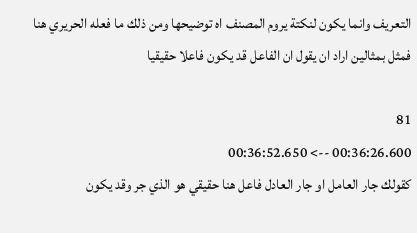التعريف وانما يكون لنكتة يروم المصنف اه توضيحها ومن ذلك ما فعله الحريري هنا فمثل بمثالين اراد ان يقول ان الفاعل قد يكون فاعلا حقيقيا

81
00:36:26.600 --> 00:36:52.650
كقولك جار العامل او جار العادل فاعل هنا حقيقي هو الذي جر وقد يكون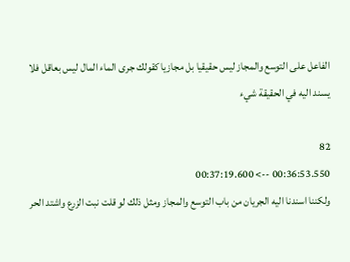الفاعل على التوسع والمجاز ليس حقيقيا بل مجازيا كقولك جرى الماء المال ليس بعاقل فلا يسند اليه في الحقيقة شيء

82
00:36:53.550 --> 00:37:19.600
ولكننا اسندنا اليه الجريان من باب التوسع والمجاز ومثل ذلك لو قلت نبت الزرع واشتد الحر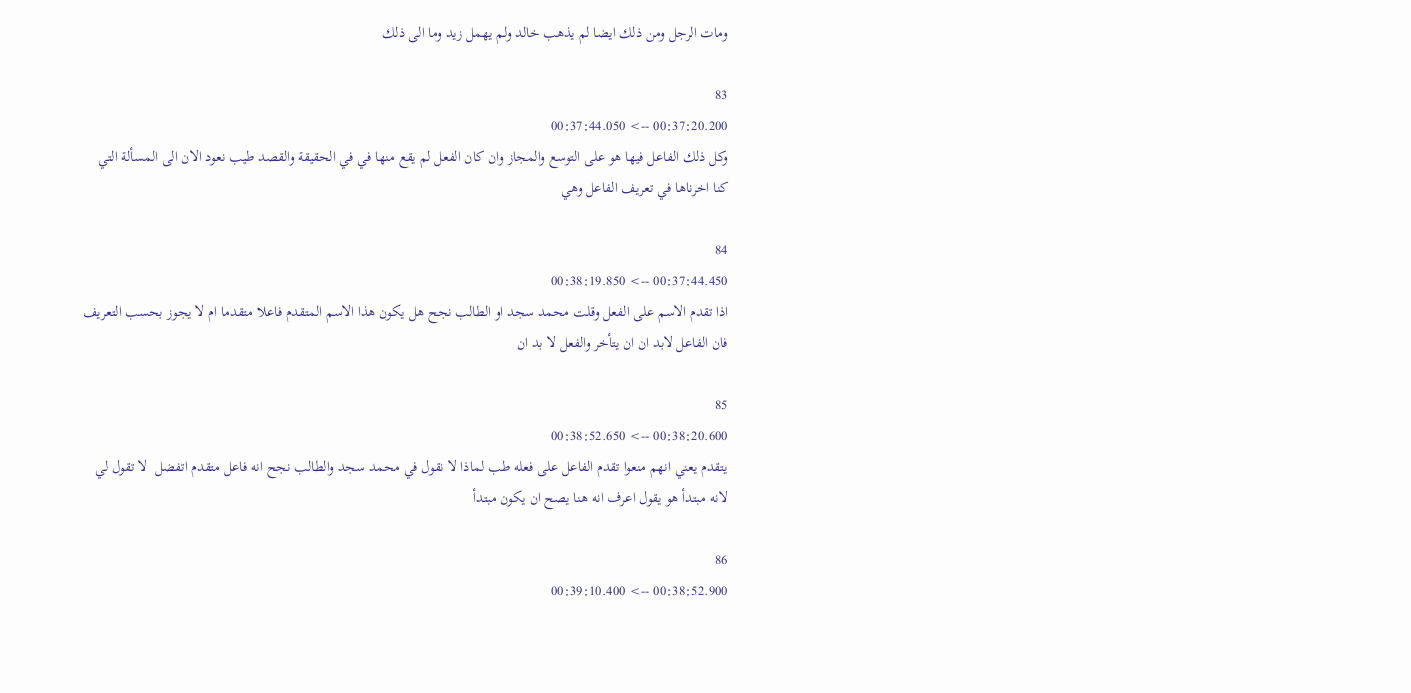ومات الرجل ومن ذلك ايضا لم يذهب خالد ولم يهمل زيد وما الى ذلك

83
00:37:20.200 --> 00:37:44.050
وكل ذلك الفاعل فيها هو على التوسع والمجاز وان كان الفعل لم يقع منها في في الحقيقة والقصد طيب نعود الان الى المسألة التي كنا اخرناها في تعريف الفاعل وهي

84
00:37:44.450 --> 00:38:19.850
اذا تقدم الاسم على الفعل وقلت محمد سجد او الطالب نجح هل يكون هذا الاسم المتقدم فاعلا متقدما ام لا يجوز بحسب التعريف فان الفاعل لابد ان ان يتأخر والفعل لا بد ان

85
00:38:20.600 --> 00:38:52.650
يتقدم يعني انهم منعوا تقدم الفاعل على فعله طب لماذا لا نقول في محمد سجد والطالب نجح انه فاعل متقدم اتفضل  لا تقول لي لانه مبتدأ هو يقول اعرف انه هنا يصح ان يكون مبتدأ

86
00:38:52.900 --> 00:39:10.400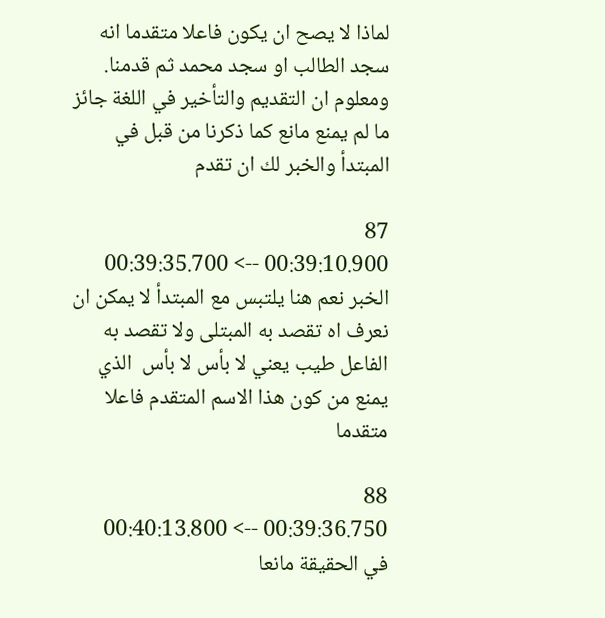لماذا لا يصح ان يكون فاعلا متقدما انه سجد الطالب او سجد محمد ثم قدمنا. ومعلوم ان التقديم والتأخير في اللغة جائز ما لم يمنع مانع كما ذكرنا من قبل في المبتدأ والخبر لك ان تقدم

87
00:39:10.900 --> 00:39:35.700
الخبر نعم هنا يلتبس مع المبتدأ لا يمكن ان نعرف اه تقصد به المبتلى ولا تقصد به الفاعل طيب يعني لا بأس لا بأس  الذي يمنع من كون هذا الاسم المتقدم فاعلا متقدما

88
00:39:36.750 --> 00:40:13.800
في الحقيقة مانعا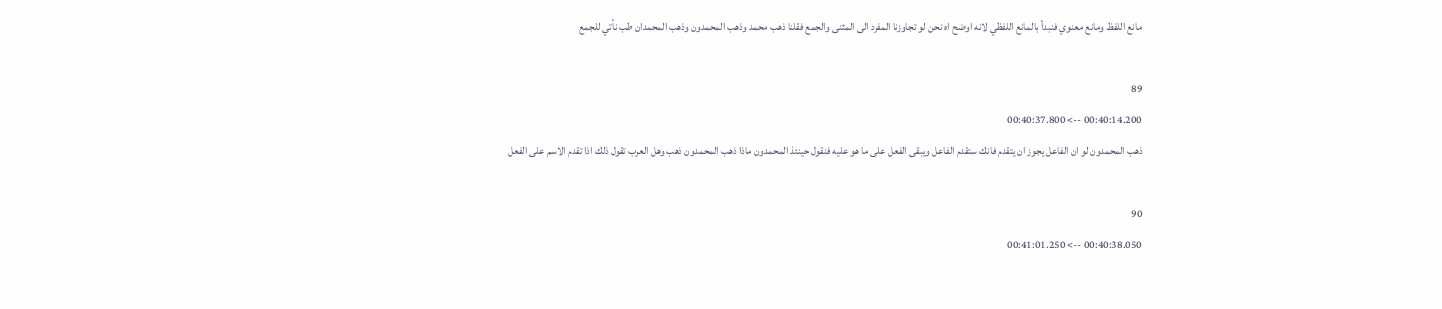مانع اللفظ ومانع معنوي فنبدأ بالمانع اللفظي لانه اوضح اه نحن لو تجاوزنا المفرد الى المثنى والجمع فقلنا ذهب محمد وذهب المحمدون وذهب المحمدان طب نأتي للجمع

89
00:40:14.200 --> 00:40:37.800
ذهب المحمدون لو ان الفاعل يجوز ان يتقدم فانك ستقدم الفاعل ويبقى الفعل على ما هو عليه فنقول حينئذ المحمدون ماذا ذهب المحمدون ذهب وهل العرب تقول ذلك اذا تقدم الاسم على الفعل

90
00:40:38.050 --> 00:41:01.250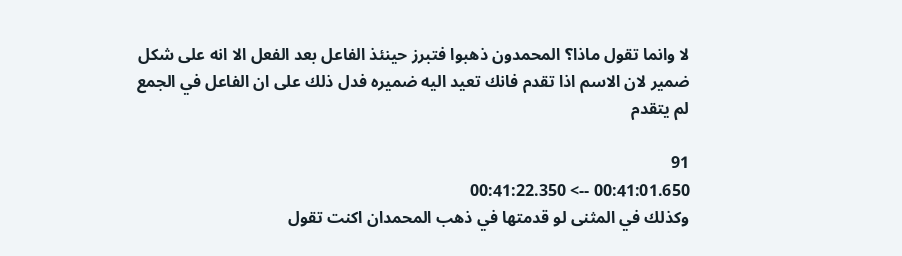لا وانما تقول ماذا؟ المحمدون ذهبوا فتبرز حينئذ الفاعل بعد الفعل الا انه على شكل ضمير لان الاسم اذا تقدم فانك تعيد اليه ضميره فدل ذلك على ان الفاعل في الجمع لم يتقدم

91
00:41:01.650 --> 00:41:22.350
وكذلك في المثنى لو قدمتها في ذهب المحمدان اكنت تقول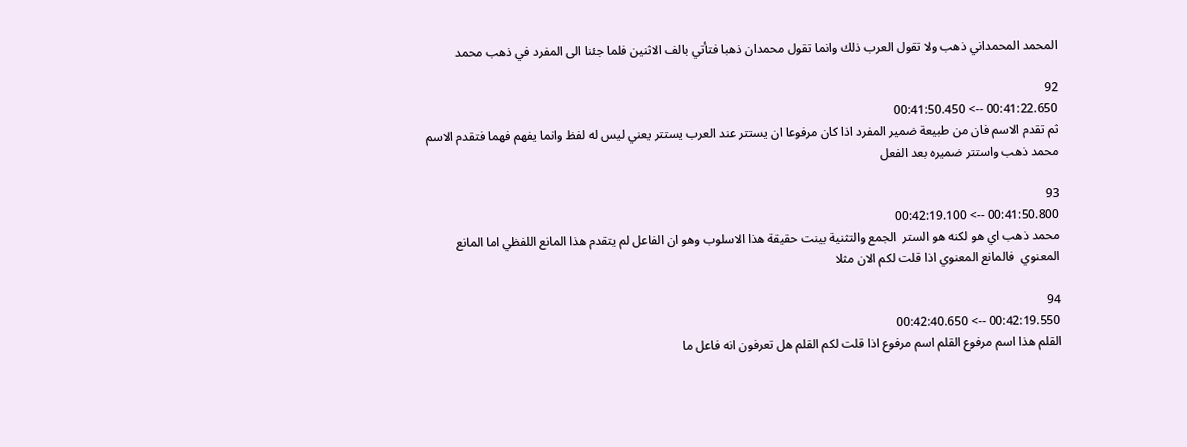المحمد المحمداني ذهب ولا تقول العرب ذلك وانما تقول محمدان ذهبا فتأتي بالف الاثنين فلما جئنا الى المفرد في ذهب محمد

92
00:41:22.650 --> 00:41:50.450
ثم تقدم الاسم فان من طبيعة ضمير المفرد اذا كان مرفوعا ان يستتر عند العرب يستتر يعني ليس له لفظ وانما يفهم فهما فتقدم الاسم محمد ذهب واستتر ضميره بعد الفعل

93
00:41:50.800 --> 00:42:19.100
محمد ذهب اي هو لكنه هو الستر  الجمع والتثنية بينت حقيقة هذا الاسلوب وهو ان الفاعل لم يتقدم هذا المانع اللفظي اما المانع المعنوي  فالمانع المعنوي اذا قلت لكم الان مثلا

94
00:42:19.550 --> 00:42:40.650
القلم هذا اسم مرفوع القلم اسم مرفوع اذا قلت لكم القلم هل تعرفون انه فاعل ما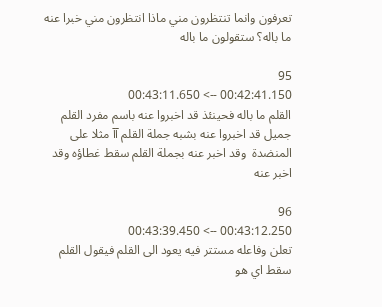تعرفون وانما تنتظرون مني ماذا انتظرون مني خبرا عنه ما باله؟ ستقولون ما باله

95
00:42:41.150 --> 00:43:11.650
القلم ما باله فحينئذ قد اخبروا عنه باسم مفرد القلم جميل قد اخبروا عنه بشبه جملة القلم آآ مثلا على المنضدة  وقد اخبر عنه بجملة القلم سقط غطاؤه وقد اخبر عنه

96
00:43:12.250 --> 00:43:39.450
تعلن وفاعله مستتر فيه يعود الى القلم فيقول القلم سقط اي هو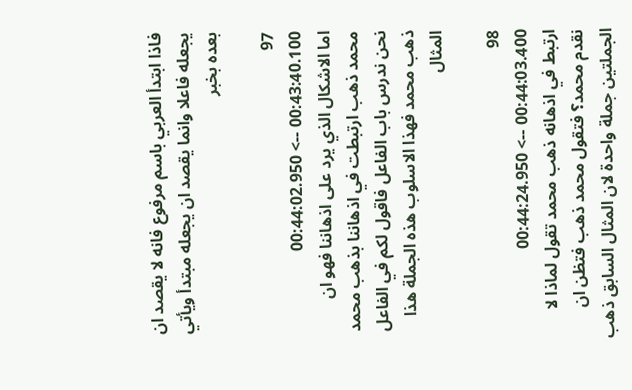فاذا ابتدأ العربي باسم مرفوع فانه لا يقصد ان يجعله فاعلا وانما يقصد ان يجعله مبتدأ ويأتي بعده بخبر

97
00:43:40.100 --> 00:44:02.950
اما الاشكال الذي يرد على اذهاننا فهو ان محمد ذهب ارتبطت في اذهاننا بذهب محمد نحن ندرس باب الفاعل فاقول لكم في الفاعل ذهب محمد فهذا الاسلوب هذه الجملة هذا المثال

98
00:44:03.400 --> 00:44:24.950
ارتبط في اذهانه ذهب محمد تقول لماذا لا نقدم محمد؟ فتقول محمد ذهب فتظن ان الجملتين جملة واحدة لان المثال السابق ذهب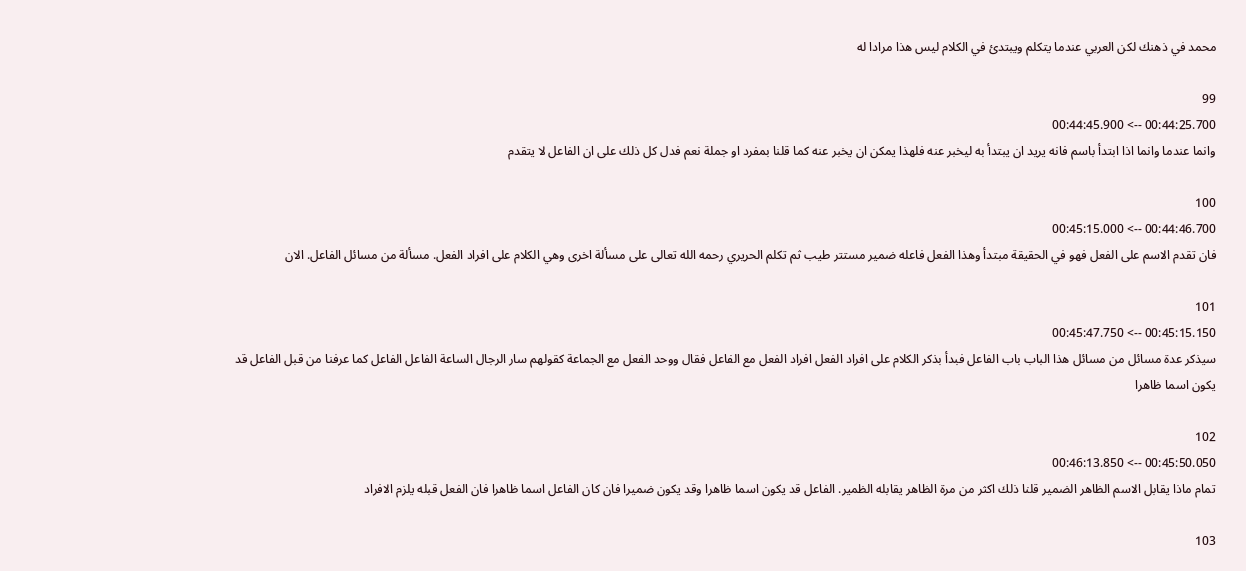محمد في ذهنك لكن العربي عندما يتكلم ويبتدئ في الكلام ليس هذا مرادا له

99
00:44:25.700 --> 00:44:45.900
وانما عندما وانما اذا ابتدأ باسم فانه يريد ان يبتدأ به ليخبر عنه فلهذا يمكن ان يخبر عنه كما قلنا بمفرد او جملة نعم فدل كل ذلك على ان الفاعل لا يتقدم

100
00:44:46.700 --> 00:45:15.000
فان تقدم الاسم على الفعل فهو في الحقيقة مبتدأ وهذا الفعل فاعله ضمير مستتر طيب ثم تكلم الحريري رحمه الله تعالى على مسألة اخرى وهي الكلام على افراد الفعل. مسألة من مسائل الفاعل. الان

101
00:45:15.150 --> 00:45:47.750
سيذكر عدة مسائل من مسائل هذا الباب باب الفاعل فبدأ بذكر الكلام على افراد الفعل افراد الفعل مع الفاعل فقال ووحد الفعل مع الجماعة كقولهم سار الرجال الساعة الفاعل الفاعل كما عرفنا من قبل الفاعل قد يكون اسما ظاهرا

102
00:45:50.050 --> 00:46:13.850
تمام ماذا يقابل الاسم الظاهر الضمير قلنا ذلك اكثر من مرة الظاهر يقابله الظمير. الفاعل قد يكون اسما ظاهرا وقد يكون ضميرا فان كان الفاعل اسما ظاهرا فان الفعل قبله يلزم الافراد

103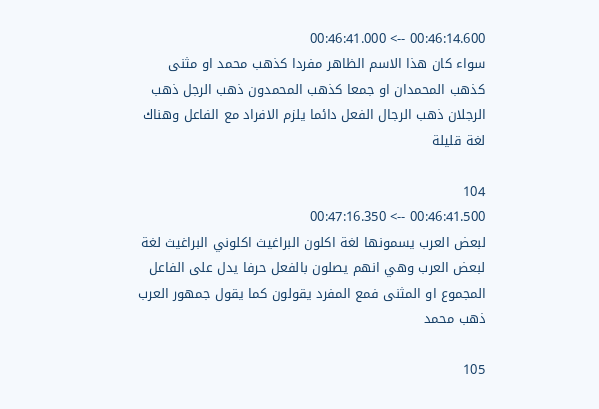00:46:14.600 --> 00:46:41.000
سواء كان هذا الاسم الظاهر مفردا كذهب محمد او مثنى كذهب المحمدان او جمعا كذهب المحمدون ذهب الرجل ذهب الرجلان ذهب الرجال الفعل دائما يلزم الافراد مع الفاعل وهناك لغة قليلة

104
00:46:41.500 --> 00:47:16.350
لبعض العرب يسمونها لغة اكلون البراغيث اكلوني البراغيث لغة لبعض العرب وهي انهم يصلون بالفعل حرفا يدل على الفاعل المجموع او المثنى فمع المفرد يقولون كما يقول جمهور العرب ذهب محمد

105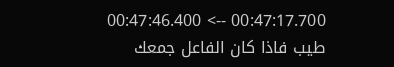00:47:17.700 --> 00:47:46.400
طيب فاذا كان الفاعل جمعك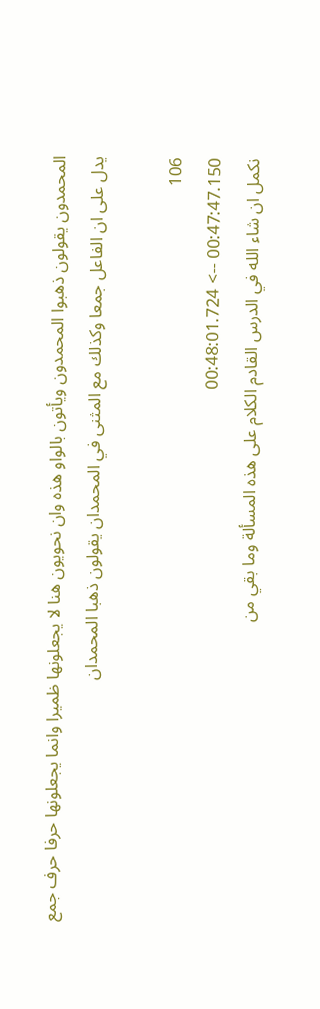المحمدون يقولون ذهبوا المحمدون ويأتون بالواو هذه وان نحويون هنا لا يجعلونها ظميرا وانما يجعلونها حرفا حرف جمع يدل على ان الفاعل جمعا وكذلك مع المثنى في المحمدان يقولون ذهبا المحمدان

106
00:47:47.150 --> 00:48:01.724
نكمل ان شاء الله في الدرس القادم الكلام على هذه المسألة وما بقي من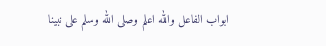ابواب الفاعل والله اعلم وصلى الله وسلم على نبينا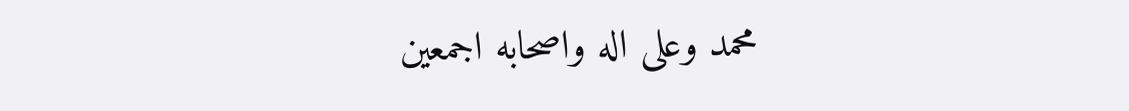محمد وعلى اله واصحابه اجمعين